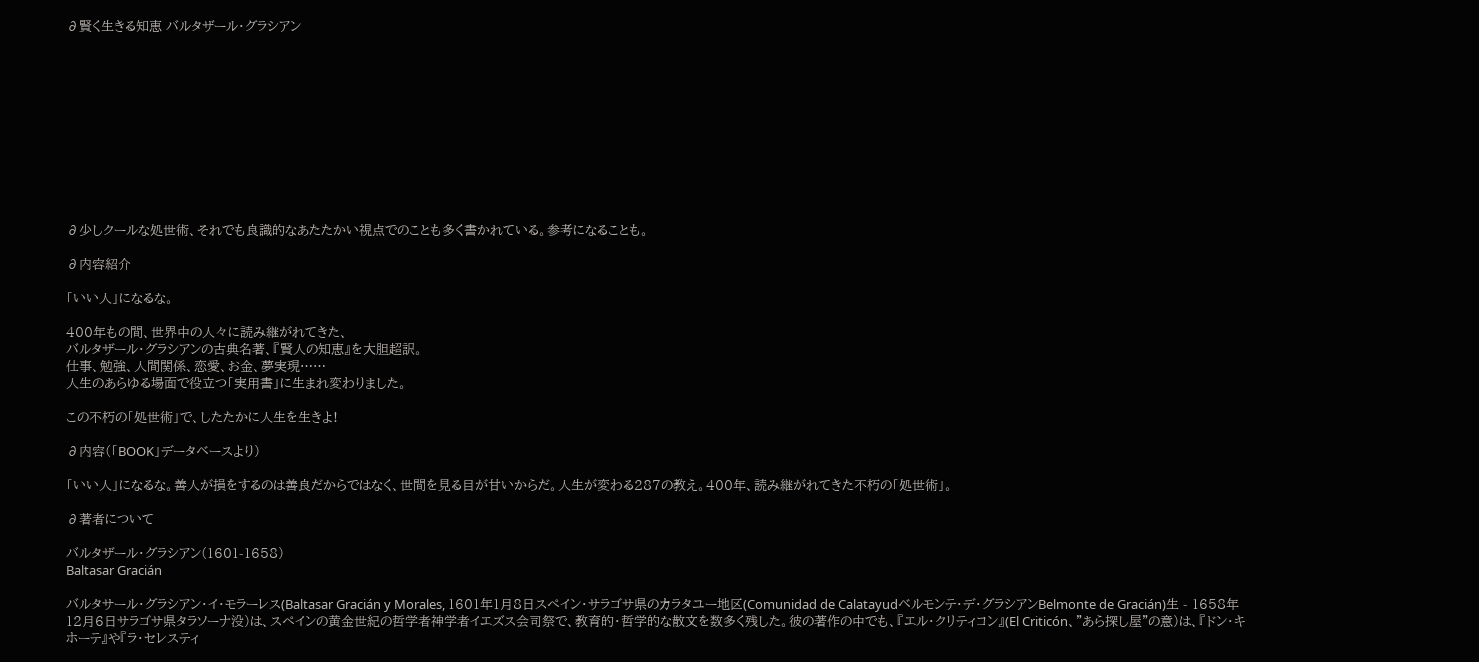∂賢く生きる知恵 バルタザール・グラシアン











∂少しクールな処世術、それでも良識的なあたたかい視点でのことも多く書かれている。参考になることも。

∂内容紹介

「いい人」になるな。

400年もの間、世界中の人々に読み継がれてきた、
バルタザール・グラシアンの古典名著、『賢人の知恵』を大胆超訳。
仕事、勉強、人間関係、恋愛、お金、夢実現……
人生のあらゆる場面で役立つ「実用書」に生まれ変わりました。

この不朽の「処世術」で、したたかに人生を生きよ!

∂内容(「BOOK」データベースより)

「いい人」になるな。善人が損をするのは善良だからではなく、世間を見る目が甘いからだ。人生が変わる287の教え。400年、読み継がれてきた不朽の「処世術」。

∂著者について

バルタザール・グラシアン(1601-1658)
Baltasar Gracián

バルタサール・グラシアン・イ・モラーレス(Baltasar Gracián y Morales, 1601年1月8日スペイン・サラゴサ県のカラタユー地区(Comunidad de Calatayudベルモンテ・デ・グラシアンBelmonte de Gracián)生 - 1658年12月6日サラゴサ県タラソーナ没)は、スペインの黄金世紀の哲学者神学者イエズス会司祭で、教育的・哲学的な散文を数多く残した。彼の著作の中でも、『エル・クリティコン』(El Criticón、"あら探し屋"の意)は、『ドン・キホーテ』や『ラ・セレスティ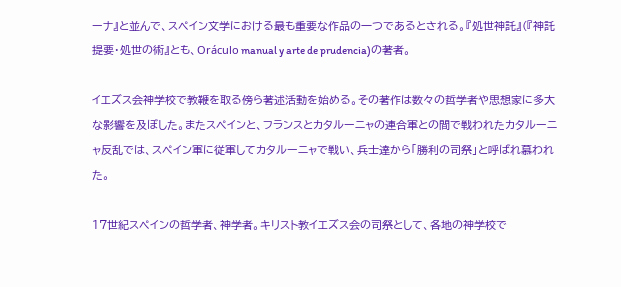ーナ』と並んで、スペイン文学における最も重要な作品の一つであるとされる。『処世神託』(『神託提要・処世の術』とも、Oráculo manual y arte de prudencia)の著者。

イエズス会神学校で教鞭を取る傍ら著述活動を始める。その著作は数々の哲学者や思想家に多大な影響を及ぼした。またスペインと、フランスとカタルーニャの連合軍との間で戦われたカタルーニャ反乱では、スペイン軍に従軍してカタルーニャで戦い、兵士達から「勝利の司祭」と呼ばれ慕われた。

17世紀スペインの哲学者、神学者。キリスト教イエズス会の司祭として、各地の神学校で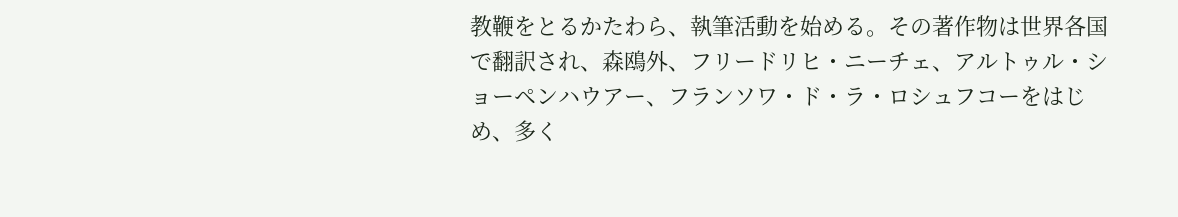教鞭をとるかたわら、執筆活動を始める。その著作物は世界各国で翻訳され、森鴎外、フリードリヒ・ニーチェ、アルトゥル・ショーペンハウアー、フランソワ・ド・ラ・ロシュフコーをはじめ、多く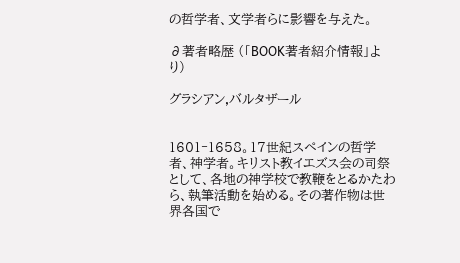の哲学者、文学者らに影響を与えた。

∂著者略歴 (「BOOK著者紹介情報」より)

グラシアン,バルタザール


1601‐1658。17世紀スペインの哲学者、神学者。キリスト教イエズス会の司祭として、各地の神学校で教鞭をとるかたわら、執筆活動を始める。その著作物は世界各国で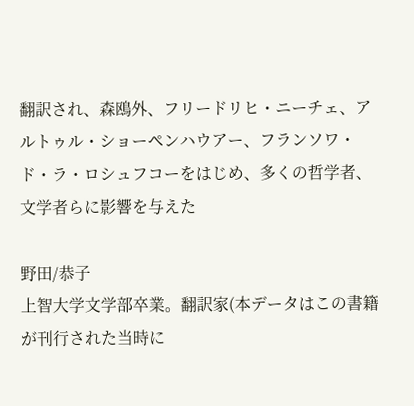翻訳され、森鴎外、フリードリヒ・ニーチェ、アルトゥル・ショーペンハウアー、フランソワ・ド・ラ・ロシュフコーをはじめ、多くの哲学者、文学者らに影響を与えた

野田/恭子
上智大学文学部卒業。翻訳家(本データはこの書籍が刊行された当時に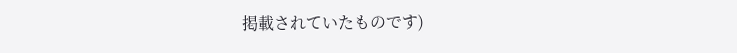掲載されていたものです)